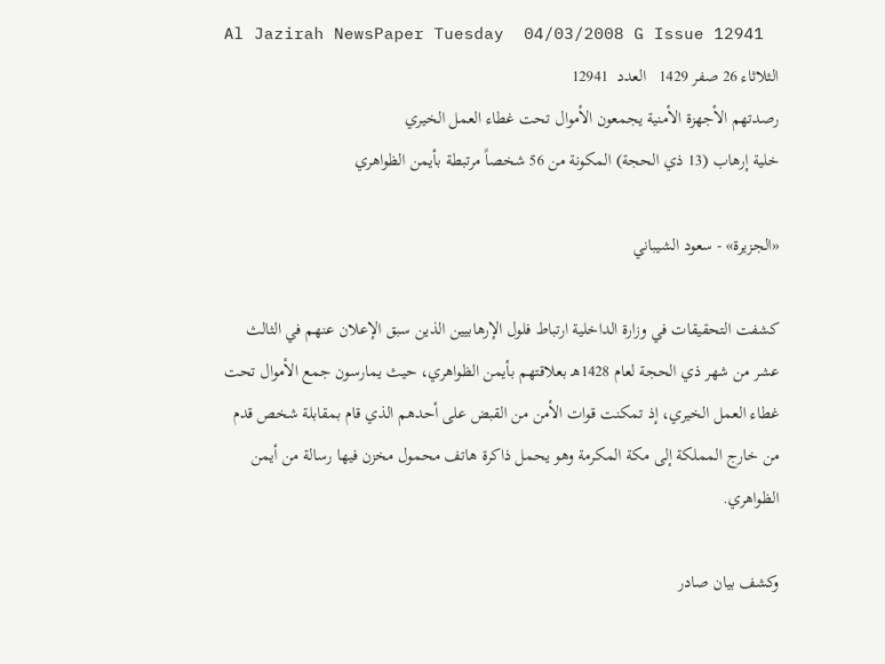Al Jazirah NewsPaper Tuesday  04/03/2008 G Issue 12941
الثلاثاء 26 صفر 1429   العدد  12941
رصدتهم الأجهزة الأمنية يجمعون الأموال تحت غطاء العمل الخيري
خلية إرهاب (13 ذي الحجة) المكونة من 56 شخصاً مرتبطة بأيمن الظواهري

«الجزيرة» - سعود الشيباني

كشفت التحقيقات في وزارة الداخلية ارتباط فلول الإرهابيين الذين سبق الإعلان عنهم في الثالث عشر من شهر ذي الحجة لعام 1428هـ بعلاقتهم بأيمن الظواهري، حيث يمارسون جمع الأموال تحت غطاء العمل الخيري، إذ تمكنت قوات الأمن من القبض على أحدهم الذي قام بمقابلة شخص قدم من خارج المملكة إلى مكة المكرمة وهو يحمل ذاكرة هاتف محمول مخزن فيها رسالة من أيمن الظواهري.

وكشف بيان صادر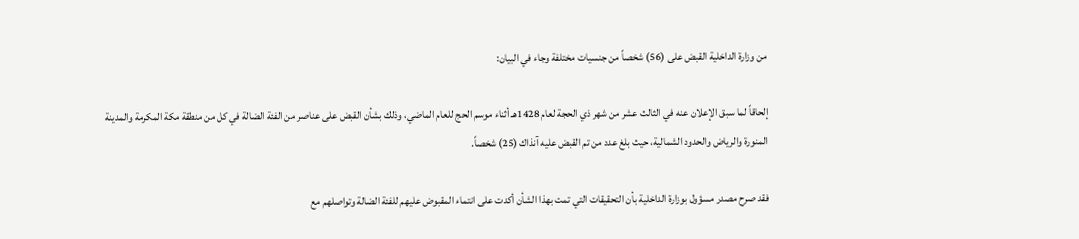من وزارة الداخلية القبض على (56) شخصاً من جنسيات مختلفة وجاء في البيان:

إلحاقاً لما سبق الإعلان عنه في الثالث عشر من شهر ذي الحجة لعام 1428هـ أثناء موسم الحج للعام الماضي، وذلك بشأن القبض على عناصر من الفئة الضالة في كل من منطقة مكة المكرمة والمدينة المنورة والرياض والحدود الشمالية، حيث بلغ عدد من تم القبض عليه آنذاك (25) شخصاً.

فقد صرح مصدر مسؤول بوزارة الداخلية بأن التحقيقات التي تمت بهذا الشأن أكدت على انتماء المقبوض عليهم للفئة الضالة وتواصلهم مع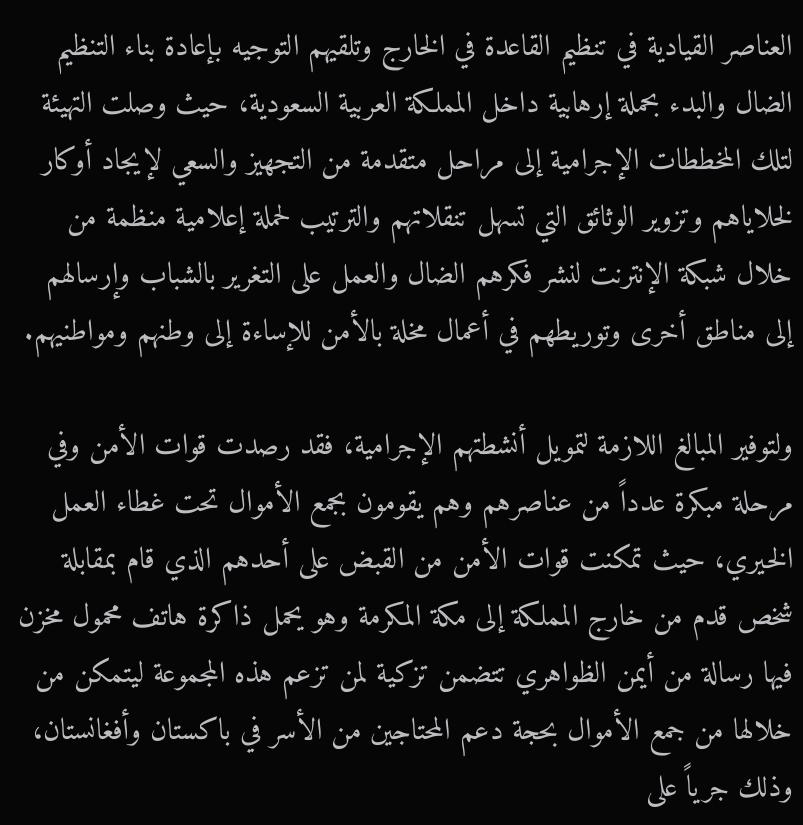العناصر القيادية في تنظيم القاعدة في الخارج وتلقيهم التوجيه بإعادة بناء التنظيم الضال والبدء بحملة إرهابية داخل المملكة العربية السعودية، حيث وصلت التهيئة لتلك المخططات الإجرامية إلى مراحل متقدمة من التجهيز والسعي لإيجاد أوكار لخلاياهم وتزوير الوثائق التي تسهل تنقلاتهم والترتيب لحملة إعلامية منظمة من خلال شبكة الإنترنت لنشر فكرهم الضال والعمل على التغرير بالشباب وإرسالهم إلى مناطق أخرى وتوريطهم في أعمال مخلة بالأمن للإساءة إلى وطنهم ومواطنيهم.

ولتوفير المبالغ اللازمة لتمويل أنشطتهم الإجرامية، فقد رصدت قوات الأمن وفي مرحلة مبكرة عدداً من عناصرهم وهم يقومون بجمع الأموال تحت غطاء العمل الخيري، حيث تمكنت قوات الأمن من القبض على أحدهم الذي قام بمقابلة شخص قدم من خارج المملكة إلى مكة المكرمة وهو يحمل ذاكرة هاتف محمول مخزن فيها رسالة من أيمن الظواهري تتضمن تزكية لمن تزعم هذه المجموعة ليتمكن من خلالها من جمع الأموال بحجة دعم المحتاجين من الأسر في باكستان وأفغانستان، وذلك جرياً على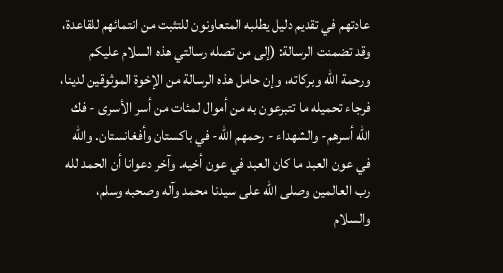عادتهم في تقديم دليل يطلبه المتعاونون للتثبت من انتمائهم للقاعدة، وقد تضمنت الرسالة: (إلى من تصله رسالتي هذه السلام عليكم ورحمة الله وبركاته، وإن حامل هذه الرسالة من الإخوة الموثوقين لدينا، فرجاء تحميله ما تتبرعون به من أموال لمئات من أسر الأسرى - فك الله أسرهم- والشهداء - رحمهم الله- في باكستان وأفغانستان. والله في عون العبد ما كان العبد في عون أخيه. وآخر دعوانا أن الحمد لله رب العالمين وصلى الله على سيدنا محمد وآله وصحبه وسلم، والسلام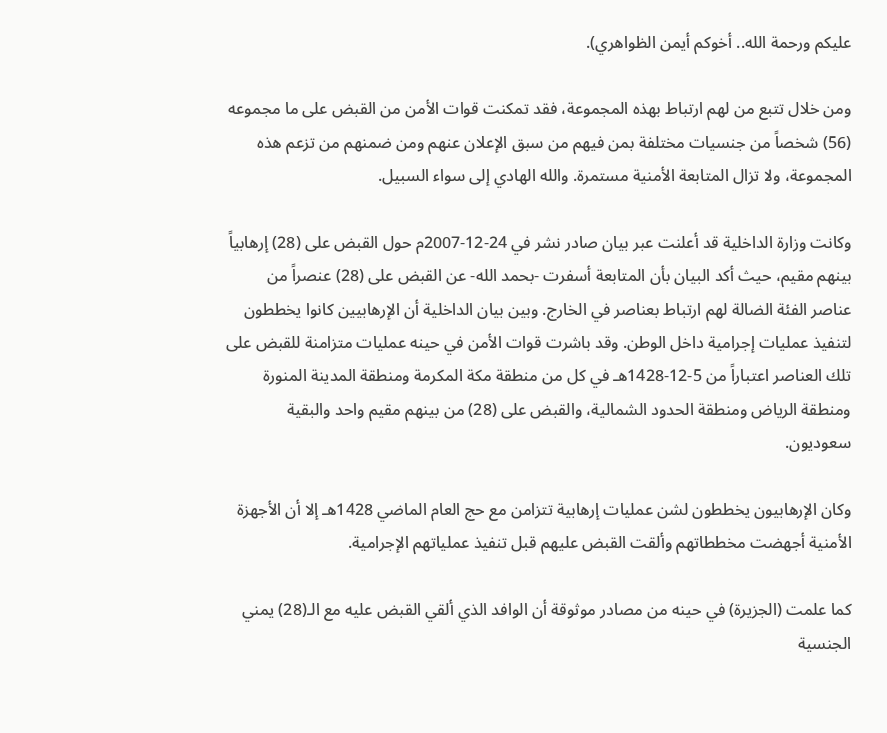عليكم ورحمة الله.. أخوكم أيمن الظواهري).

ومن خلال تتبع من لهم ارتباط بهذه المجموعة، فقد تمكنت قوات الأمن من القبض على ما مجموعه (56) شخصاً من جنسيات مختلفة بمن فيهم من سبق الإعلان عنهم ومن ضمنهم من تزعم هذه المجموعة، ولا تزال المتابعة الأمنية مستمرة. والله الهادي إلى سواء السبيل.

وكانت وزارة الداخلية قد أعلنت عبر بيان صادر نشر في 24-12-2007م حول القبض على (28) إرهابياً بينهم مقيم، حيث أكد البيان بأن المتابعة أسفرت -بحمد الله- عن القبض على (28) عنصراً من عناصر الفئة الضالة لهم ارتباط بعناصر في الخارج. وبين بيان الداخلية أن الإرهابيين كانوا يخططون لتنفيذ عمليات إجرامية داخل الوطن. وقد باشرت قوات الأمن في حينه عمليات متزامنة للقبض على تلك العناصر اعتباراً من 5-12-1428هـ في كل من منطقة مكة المكرمة ومنطقة المدينة المنورة ومنطقة الرياض ومنطقة الحدود الشمالية، والقبض على (28) من بينهم مقيم واحد والبقية سعوديون.

وكان الإرهابيون يخططون لشن عمليات إرهابية تتزامن مع حج العام الماضي 1428هـ إلا أن الأجهزة الأمنية أجهضت مخططاتهم وألقت القبض عليهم قبل تنفيذ عملياتهم الإجرامية.

كما علمت (الجزيرة) في حينه من مصادر موثوقة أن الوافد الذي ألقي القبض عليه مع الـ(28) يمني الجنسية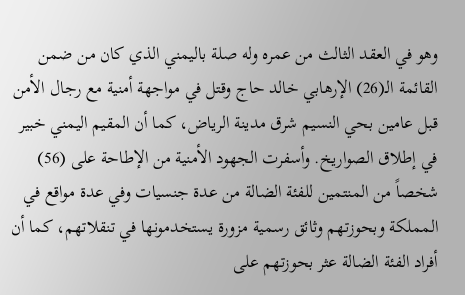وهو في العقد الثالث من عمره وله صلة باليمني الذي كان من ضمن القائمة الـ(26) الإرهابي خالد حاج وقتل في مواجهة أمنية مع رجال الأمن قبل عامين بحي النسيم شرق مدينة الرياض، كما أن المقيم اليمني خبير في إطلاق الصواريخ. وأسفرت الجهود الأمنية من الإطاحة على (56) شخصاً من المنتمين للفئة الضالة من عدة جنسيات وفي عدة مواقع في المملكة وبحوزتهم وثائق رسمية مزورة يستخدمونها في تنقلاتهم، كما أن أفراد الفئة الضالة عثر بحوزتهم على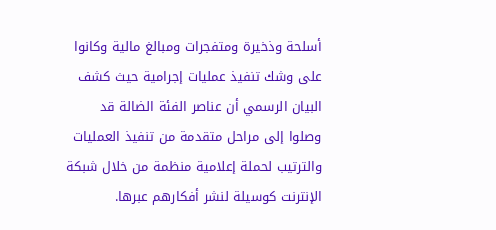أسلحة وذخيرة ومتفجرات ومبالغ مالية وكانوا على وشك تنفيذ عمليات إجرامية حيث كشف البيان الرسمي أن عناصر الفئة الضالة قد وصلوا إلى مراحل متقدمة من تنفيذ العمليات والترتيب لحملة إعلامية منظمة من خلال شبكة الإنترنت كوسيلة لنشر أفكارهم عبرها.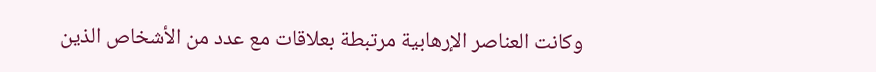وكانت العناصر الإرهابية مرتبطة بعلاقات مع عدد من الأشخاص الذين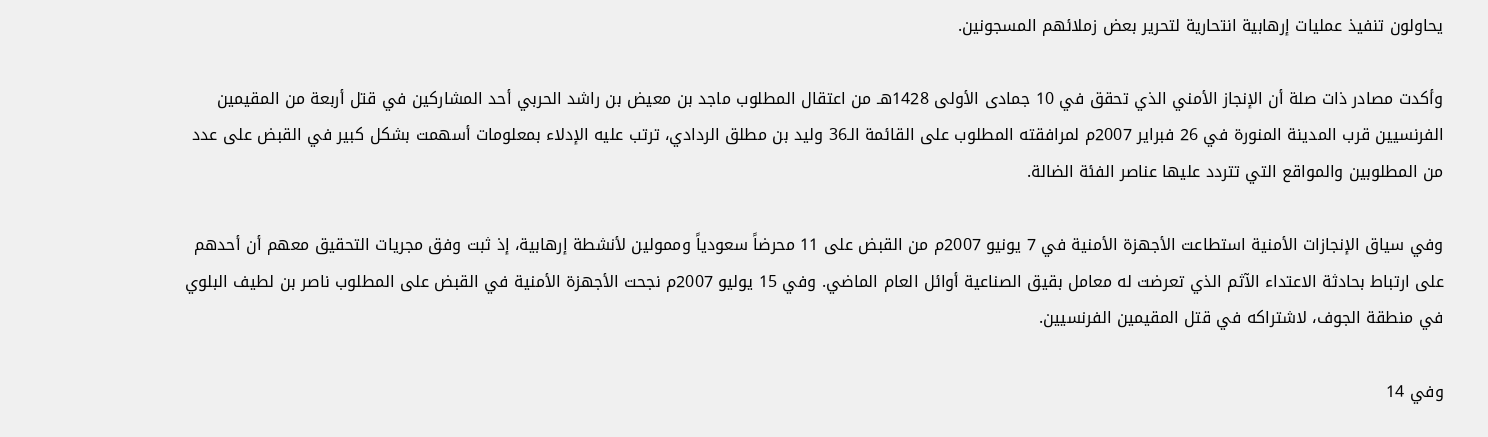يحاولون تنفيذ عمليات إرهابية انتحارية لتحرير بعض زملائهم المسجونين.

وأكدت مصادر ذات صلة أن الإنجاز الأمني الذي تحقق في 10 جمادى الأولى 1428هـ من اعتقال المطلوب ماجد بن معيض بن راشد الحربي أحد المشاركين في قتل أربعة من المقيمين الفرنسيين قرب المدينة المنورة في 26 فبراير 2007م لمرافقته المطلوب على القائمة الـ36 وليد بن مطلق الردادي، ترتب عليه الإدلاء بمعلومات أسهمت بشكل كبير في القبض على عدد من المطلوبين والمواقع التي تتردد عليها عناصر الفئة الضالة.

وفي سياق الإنجازات الأمنية استطاعت الأجهزة الأمنية في 7 يونيو 2007م من القبض على 11 محرضاً سعودياً وممولين لأنشطة إرهابية، إذ ثبت وفق مجريات التحقيق معهم أن أحدهم على ارتباط بحادثة الاعتداء الآثم الذي تعرضت له معامل بقيق الصناعية أوائل العام الماضي. وفي 15 يوليو 2007م نجحت الأجهزة الأمنية في القبض على المطلوب ناصر بن لطيف البلوي في منطقة الجوف، لاشتراكه في قتل المقيمين الفرنسيين.

وفي 14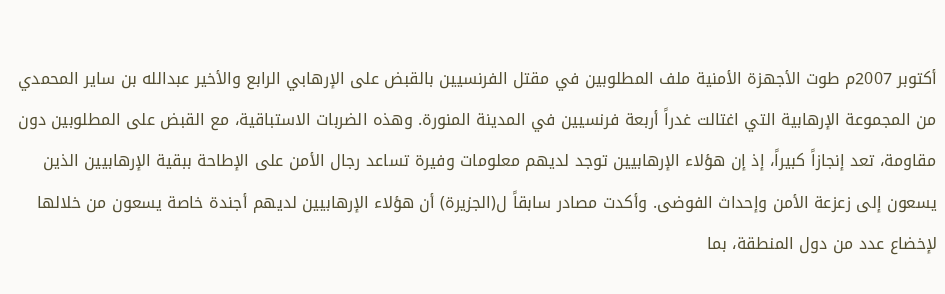أكتوبر 2007م طوت الأجهزة الأمنية ملف المطلوبين في مقتل الفرنسيين بالقبض على الإرهابي الرابع والأخير عبدالله بن ساير المحمدي من المجموعة الإرهابية التي اغتالت غدراً أربعة فرنسيين في المدينة المنورة. وهذه الضربات الاستباقية، مع القبض على المطلوبين دون مقاومة، تعد إنجازاً كبيراً، إذ إن هؤلاء الإرهابيين توجد لديهم معلومات وفيرة تساعد رجال الأمن على الإطاحة ببقية الإرهابيين الذين يسعون إلى زعزعة الأمن وإحداث الفوضى. وأكدت مصادر سابقاً ل(الجزيرة) أن هؤلاء الإرهابيين لديهم أجندة خاصة يسعون من خلالها لإخضاع عدد من دول المنطقة، بما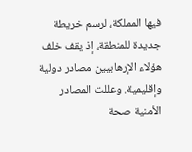فيها المملكة، لرسم خريطة جديدة للمنطقة، إذ يقف خلف هؤلاء الإرهابيين مصادر دولية وإقليمية. وعللت المصادر الأمنية صحة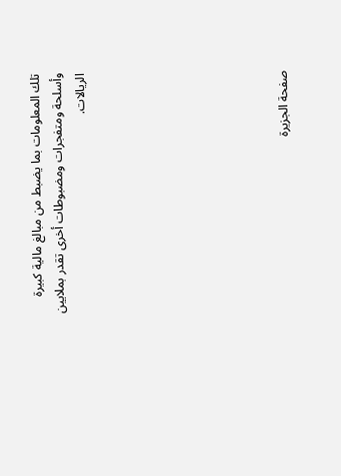تلك المعلومات بما يضبط من مبالغ مالية كبيرة وأسلحة ومتفجرات ومضبوطات أخرى تقدر بملايين الريالات.








صفحة الجزيرة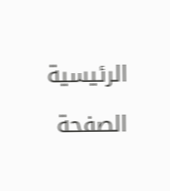الرئيسية

الصفحة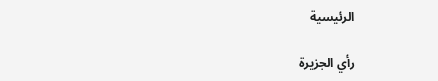الرئيسية

رأي الجزيرة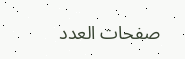صفحات العدد